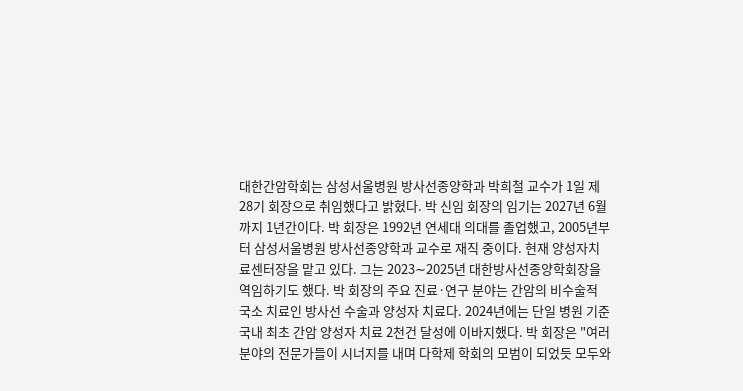대한간암학회는 삼성서울병원 방사선종양학과 박희철 교수가 1일 제28기 회장으로 취임했다고 밝혔다. 박 신임 회장의 임기는 2027년 6월까지 1년간이다. 박 회장은 1992년 연세대 의대를 졸업했고, 2005년부터 삼성서울병원 방사선종양학과 교수로 재직 중이다. 현재 양성자치료센터장을 맡고 있다. 그는 2023∼2025년 대한방사선종양학회장을 역임하기도 했다. 박 회장의 주요 진료·연구 분야는 간암의 비수술적 국소 치료인 방사선 수술과 양성자 치료다. 2024년에는 단일 병원 기준 국내 최초 간암 양성자 치료 2천건 달성에 이바지했다. 박 회장은 "여러 분야의 전문가들이 시너지를 내며 다학제 학회의 모범이 되었듯 모두와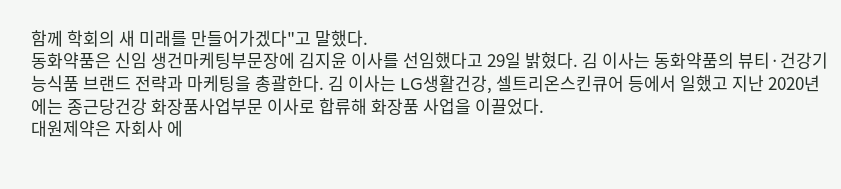함께 학회의 새 미래를 만들어가겠다"고 말했다.
동화약품은 신임 생건마케팅부문장에 김지윤 이사를 선임했다고 29일 밝혔다. 김 이사는 동화약품의 뷰티·건강기능식품 브랜드 전략과 마케팅을 총괄한다. 김 이사는 LG생활건강, 셀트리온스킨큐어 등에서 일했고 지난 2020년에는 종근당건강 화장품사업부문 이사로 합류해 화장품 사업을 이끌었다.
대원제약은 자회사 에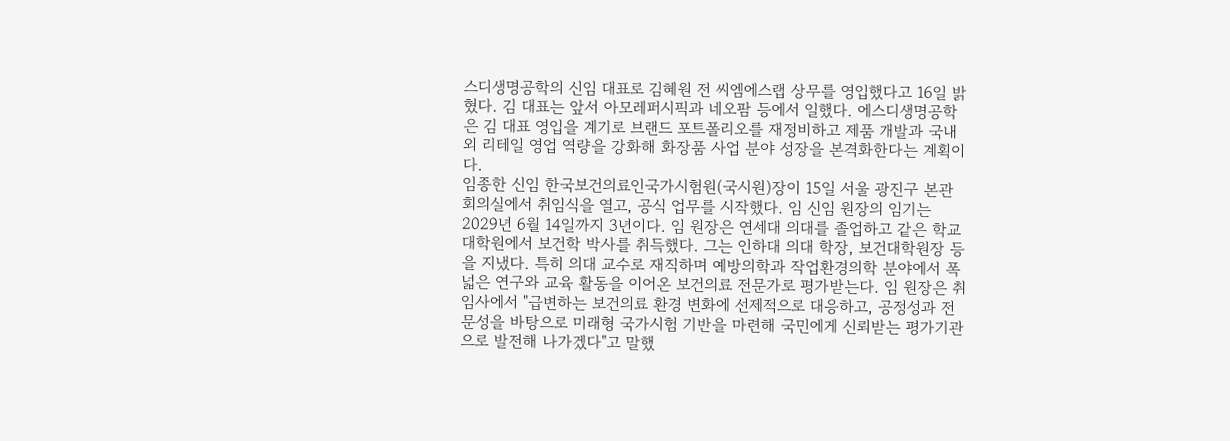스디생명공학의 신임 대표로 김혜원 전 씨엠에스랩 상무를 영입했다고 16일 밝혔다. 김 대표는 앞서 아모레퍼시픽과 네오팜 등에서 일했다. 에스디생명공학은 김 대표 영입을 계기로 브랜드 포트폴리오를 재정비하고 제품 개발과 국내외 리테일 영업 역량을 강화해 화장품 사업 분야 성장을 본격화한다는 계획이다.
임종한 신임 한국보건의료인국가시험원(국시원)장이 15일 서울 광진구 본관 회의실에서 취임식을 열고, 공식 업무를 시작했다. 임 신임 원장의 임기는 2029년 6월 14일까지 3년이다. 임 원장은 연세대 의대를 졸업하고 같은 학교 대학원에서 보건학 박사를 취득했다. 그는 인하대 의대 학장, 보건대학원장 등을 지냈다. 특히 의대 교수로 재직하며 예방의학과 작업환경의학 분야에서 폭넓은 연구와 교육 활동을 이어온 보건의료 전문가로 평가받는다. 임 원장은 취임사에서 "급변하는 보건의료 환경 변화에 선제적으로 대응하고, 공정성과 전문성을 바탕으로 미래형 국가시험 기반을 마련해 국민에게 신뢰받는 평가기관으로 발전해 나가겠다"고 말했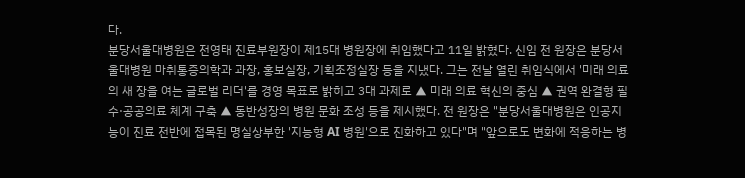다.
분당서울대병원은 전영태 진료부원장이 제15대 병원장에 취임했다고 11일 밝혔다. 신임 전 원장은 분당서울대병원 마취통증의학과 과장, 홍보실장, 기획조정실장 등을 지냈다. 그는 전날 열린 취임식에서 '미래 의료의 새 장을 여는 글로벌 리더'를 경영 목표로 밝히고 3대 과제로 ▲ 미래 의료 혁신의 중심 ▲ 권역 완결형 필수·공공의료 체계 구축 ▲ 동반성장의 병원 문화 조성 등을 제시했다. 전 원장은 "분당서울대병원은 인공지능이 진료 전반에 접목된 명실상부한 '지능형 AI 병원'으로 진화하고 있다"며 "앞으로도 변화에 적응하는 병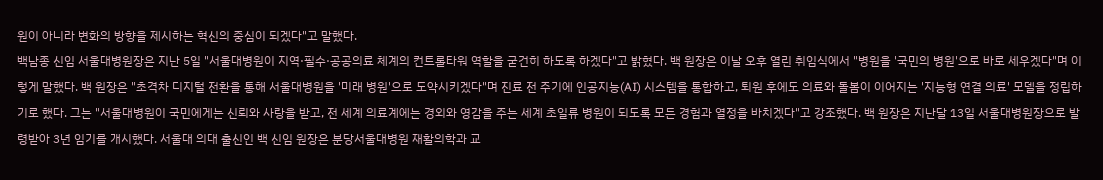원이 아니라 변화의 방향을 제시하는 혁신의 중심이 되겠다"고 말했다.
백남종 신임 서울대병원장은 지난 5일 "서울대병원이 지역·필수·공공의료 체계의 컨트롤타워 역할을 굳건히 하도록 하겠다"고 밝혔다. 백 원장은 이날 오후 열린 취임식에서 "병원을 '국민의 병원'으로 바로 세우겠다"며 이렇게 말했다. 백 원장은 "초격차 디지털 전환을 통해 서울대병원을 '미래 병원'으로 도약시키겠다"며 진료 전 주기에 인공지능(AI) 시스템을 통합하고, 퇴원 후에도 의료와 돌봄이 이어지는 '지능형 연결 의료' 모델을 정립하기로 했다. 그는 "서울대병원이 국민에게는 신뢰와 사랑을 받고, 전 세계 의료계에는 경외와 영감을 주는 세계 초일류 병원이 되도록 모든 경험과 열정을 바치겠다"고 강조했다. 백 원장은 지난달 13일 서울대병원장으로 발령받아 3년 임기를 개시했다. 서울대 의대 출신인 백 신임 원장은 분당서울대병원 재활의학과 교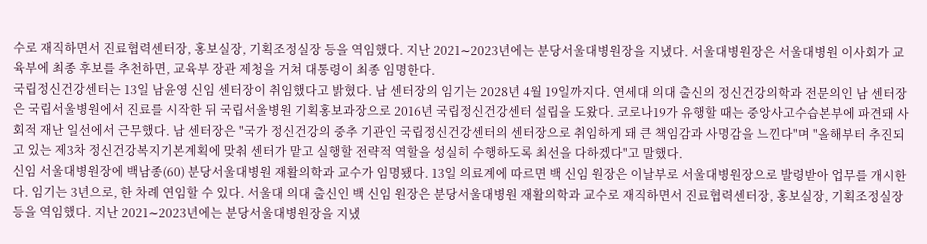수로 재직하면서 진료협력센터장, 홍보실장, 기획조정실장 등을 역임했다. 지난 2021∼2023년에는 분당서울대병원장을 지냈다. 서울대병원장은 서울대병원 이사회가 교육부에 최종 후보를 추천하면, 교육부 장관 제청을 거쳐 대통령이 최종 임명한다.
국립정신건강센터는 13일 남윤영 신임 센터장이 취임했다고 밝혔다. 남 센터장의 임기는 2028년 4월 19일까지다. 연세대 의대 출신의 정신건강의학과 전문의인 남 센터장은 국립서울병원에서 진료를 시작한 뒤 국립서울병원 기획홍보과장으로 2016년 국립정신건강센터 설립을 도왔다. 코로나19가 유행할 때는 중앙사고수습본부에 파견돼 사회적 재난 일선에서 근무했다. 남 센터장은 "국가 정신건강의 중추 기관인 국립정신건강센터의 센터장으로 취임하게 돼 큰 책임감과 사명감을 느낀다"며 "올해부터 추진되고 있는 제3차 정신건강복지기본계획에 맞춰 센터가 맡고 실행할 전략적 역할을 성실히 수행하도록 최선을 다하겠다"고 말했다.
신임 서울대병원장에 백남종(60) 분당서울대병원 재활의학과 교수가 임명됐다. 13일 의료계에 따르면 백 신임 원장은 이날부로 서울대병원장으로 발령받아 업무를 개시한다. 임기는 3년으로, 한 차례 연임할 수 있다. 서울대 의대 출신인 백 신임 원장은 분당서울대병원 재활의학과 교수로 재직하면서 진료협력센터장, 홍보실장, 기획조정실장 등을 역임했다. 지난 2021∼2023년에는 분당서울대병원장을 지냈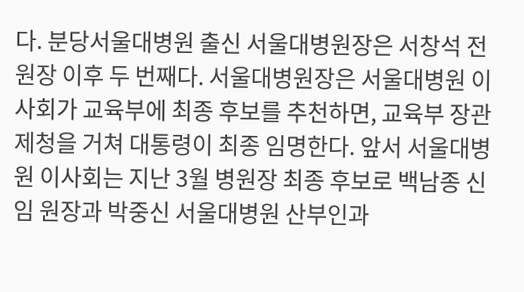다. 분당서울대병원 출신 서울대병원장은 서창석 전 원장 이후 두 번째다. 서울대병원장은 서울대병원 이사회가 교육부에 최종 후보를 추천하면, 교육부 장관 제청을 거쳐 대통령이 최종 임명한다. 앞서 서울대병원 이사회는 지난 3월 병원장 최종 후보로 백남종 신임 원장과 박중신 서울대병원 산부인과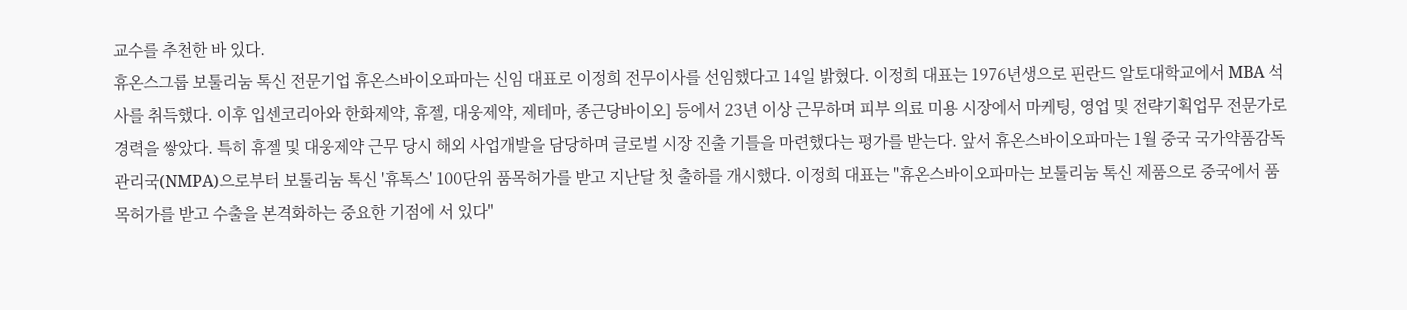교수를 추천한 바 있다.
휴온스그룹 보툴리눔 톡신 전문기업 휴온스바이오파마는 신임 대표로 이정희 전무이사를 선임했다고 14일 밝혔다. 이정희 대표는 1976년생으로 핀란드 알토대학교에서 MBA 석사를 취득했다. 이후 입센코리아와 한화제약, 휴젤, 대웅제약, 제테마, 종근당바이오] 등에서 23년 이상 근무하며 피부 의료 미용 시장에서 마케팅, 영업 및 전략기획업무 전문가로 경력을 쌓았다. 특히 휴젤 및 대웅제약 근무 당시 해외 사업개발을 담당하며 글로벌 시장 진출 기틀을 마련했다는 평가를 받는다. 앞서 휴온스바이오파마는 1월 중국 국가약품감독관리국(NMPA)으로부터 보툴리눔 톡신 '휴톡스' 100단위 품목허가를 받고 지난달 첫 출하를 개시했다. 이정희 대표는 "휴온스바이오파마는 보툴리눔 톡신 제품으로 중국에서 품목허가를 받고 수출을 본격화하는 중요한 기점에 서 있다"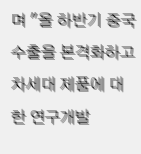며 "올 하반기 중국 수출을 본격화하고 차세대 제품에 대한 연구개발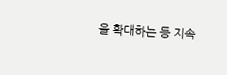을 확대하는 등 지속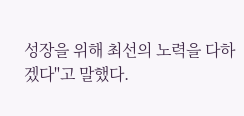성장을 위해 최선의 노력을 다하겠다"고 말했다.